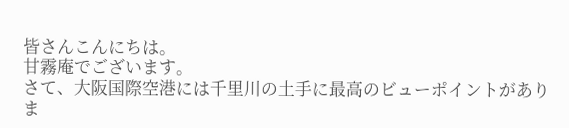皆さんこんにちは。
甘霧庵でございます。
さて、大阪国際空港には千里川の土手に最高のビューポイントがありま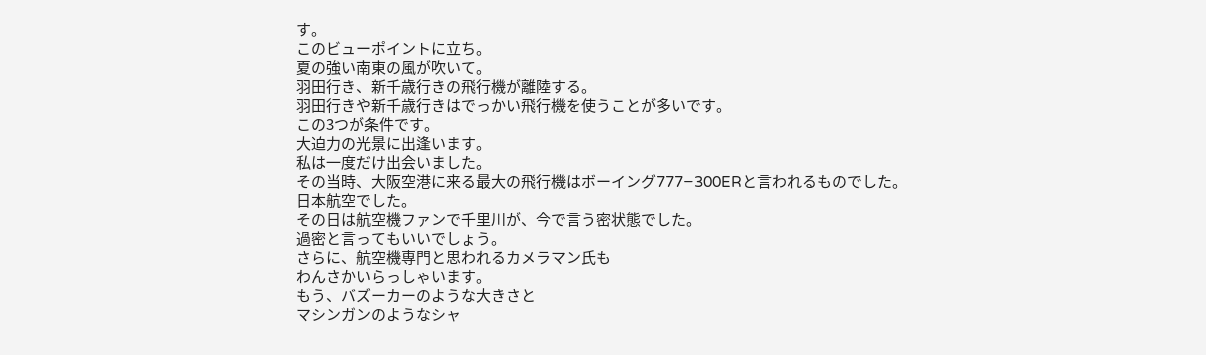す。
このビューポイントに立ち。
夏の強い南東の風が吹いて。
羽田行き、新千歳行きの飛行機が離陸する。
羽田行きや新千歳行きはでっかい飛行機を使うことが多いです。
この3つが条件です。
大迫力の光景に出逢います。
私は一度だけ出会いました。
その当時、大阪空港に来る最大の飛行機はボーイング777−300ERと言われるものでした。
日本航空でした。
その日は航空機ファンで千里川が、今で言う密状態でした。
過密と言ってもいいでしょう。
さらに、航空機専門と思われるカメラマン氏も
わんさかいらっしゃいます。
もう、バズーカーのような大きさと
マシンガンのようなシャ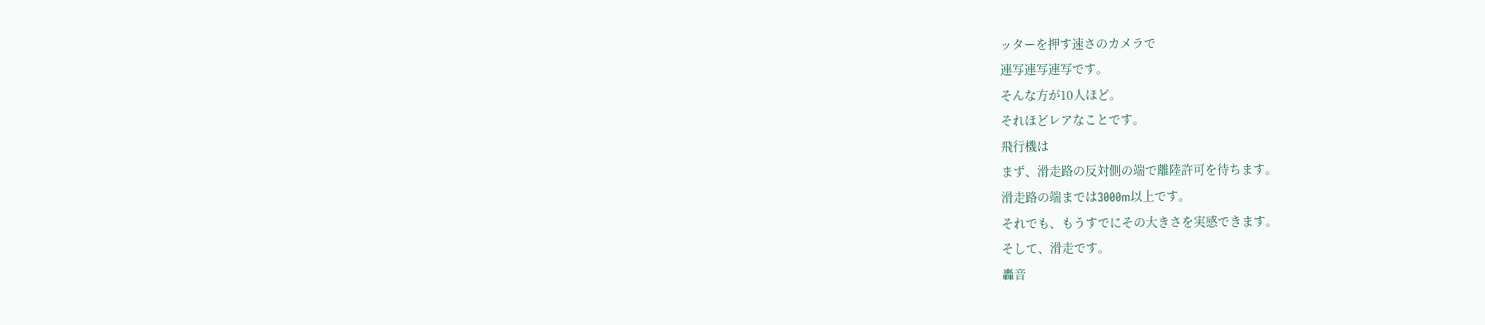ッターを押す速さのカメラで
連写連写連写です。
そんな方が10人ほど。
それほどレアなことです。
飛行機は
まず、滑走路の反対側の端で離陸許可を待ちます。
滑走路の端までは3000m以上です。
それでも、もうすでにその大きさを実感できます。
そして、滑走です。
轟音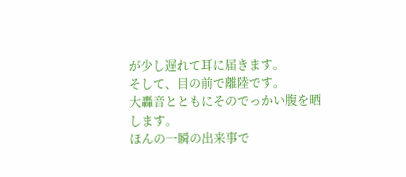が少し遅れて耳に届きます。
そして、目の前で離陸です。
大轟音とともにそのでっかい腹を晒します。
ほんの一瞬の出来事で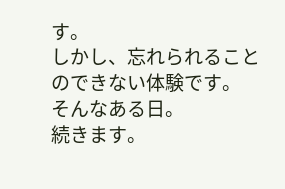す。
しかし、忘れられることのできない体験です。
そんなある日。
続きます。